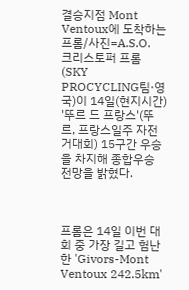결승지점 Mont Ventoux에 도착하는 프롬/사진=A.S.O.
크리스토퍼 프롬(SKY PROCYCLING팀·영국)이 14일(현지시간) '뚜르 드 프랑스'(뚜르, 프랑스일주 자전거대회) 15구간 우승을 차지해 종합우승 전망을 밝혔다.



프롬은 14일 이번 대회 중 가장 길고 험난한 'Givors-Mont Ventoux 242.5km'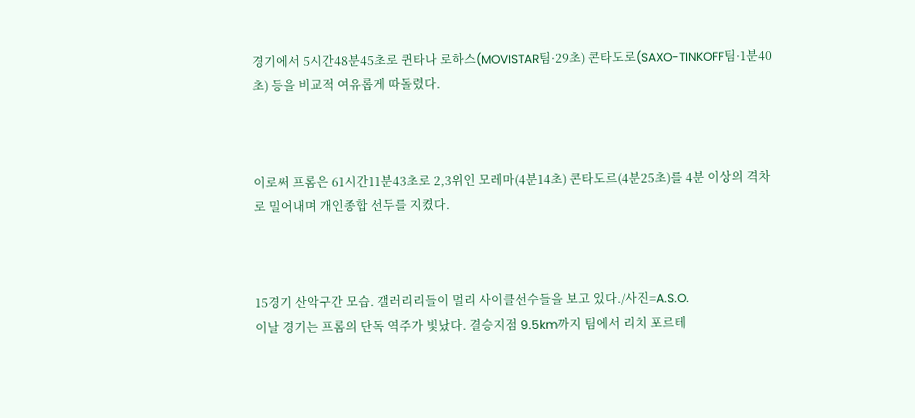경기에서 5시간48분45초로 퀸타나 로하스(MOVISTAR팀·29초) 콘타도로(SAXO-TINKOFF팀·1분40초) 등을 비교적 여유롭게 따돌렸다.



이로써 프롬은 61시간11분43초로 2,3위인 모레마(4분14초) 콘타도르(4분25초)를 4분 이상의 격차로 밀어내며 개인종합 선두를 지켰다.



15경기 산악구간 모습. 갤러리리들이 멀리 사이클선수들을 보고 있다./사진=A.S.O.
이날 경기는 프롬의 단독 역주가 빛났다. 결승지점 9.5km까지 팀에서 리치 포르테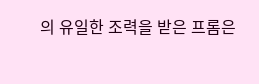의 유일한 조력을 받은 프롬은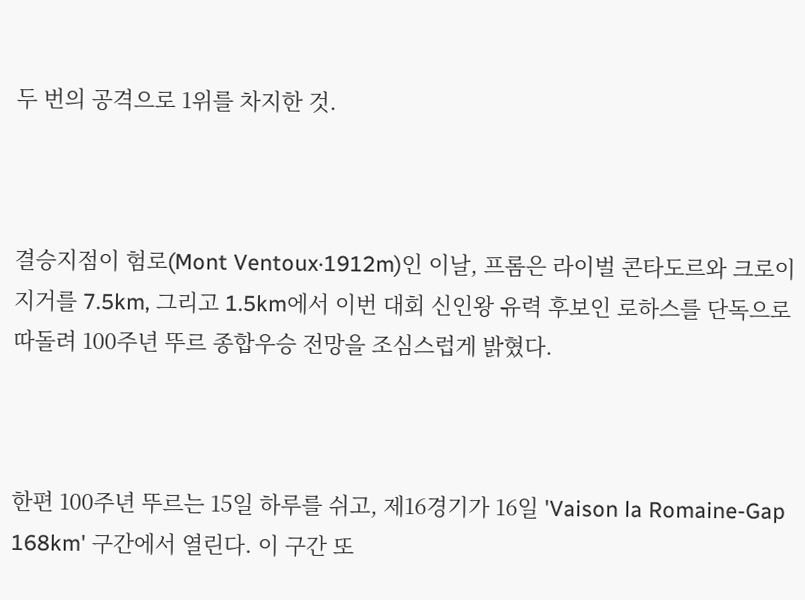두 번의 공격으로 1위를 차지한 것.



결승지점이 험로(Mont Ventoux·1912m)인 이날, 프롬은 라이벌 콘타도르와 크로이지거를 7.5km, 그리고 1.5km에서 이번 대회 신인왕 유력 후보인 로하스를 단독으로 따돌려 100주년 뚜르 종합우승 전망을 조심스럽게 밝혔다.



한편 100주년 뚜르는 15일 하루를 쉬고, 제16경기가 16일 'Vaison la Romaine-Gap 168km' 구간에서 열린다. 이 구간 또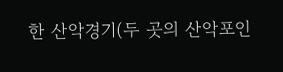한 산악경기(두 곳의 산악포인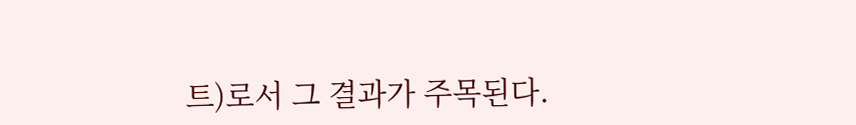트)로서 그 결과가 주목된다.